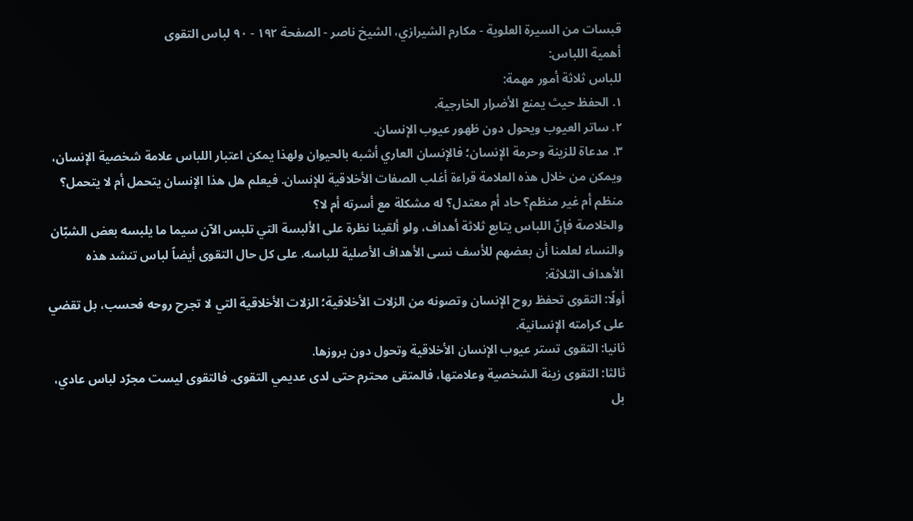قبسات من السيرة العلوية - مكارم الشيرازي، الشيخ ناصر - الصفحة ١٩٢ - ٩٠ لباس التقوى
أهمية اللباس:
للباس ثلاثة أمور مهمة:
١. الحفظ حيث يمنع الأضرار الخارجية.
٢. ساتر العيوب ويحول دون ظهور عيوب الإنسان.
٣. مدعاة للزينة وحرمة الإنسان؛ فالإنسان العاري أشبه بالحيوان ولهذا يمكن اعتبار اللباس علامة شخصية الإنسان، ويمكن من خلال هذه العلامة قراءة أغلب الصفات الأخلاقية للإنسان. فيعلم هل هذا الإنسان يتحمل أم لا يتحمل؟ منظم أم غير منظم؟ حاد أم معتدل؟ له مشكلة مع أسرته أم لا؟
والخلاصة فإنّ اللباس يتابع ثلاثة أهداف، ولو ألقينا نظرة على الألبسة التي تلبس الآن سيما ما يلبسه بعض الشبّان والنساء لعلمنا أن بعضهم للأسف نسى الأهداف الأصلية للباسه. على كل حال التقوى أيضاً لباس تنشد هذه الأهداف الثلاثة:
أولًا: التقوى تحفظ روح الإنسان وتصونه من الزلات الأخلاقية؛ الزلات الأخلاقية التي لا تجرح روحه فحسب، بل تقضي على كرامته الإنسانية.
ثانيا: التقوى تستر عيوب الإنسان الأخلاقية وتحول دون بروزها.
ثالثا: التقوى زينة الشخصية وعلامتها، فالمتقى محترم حتى لدى عديمي التقوى. فالتقوى ليست مجرّد لباس عادي، بل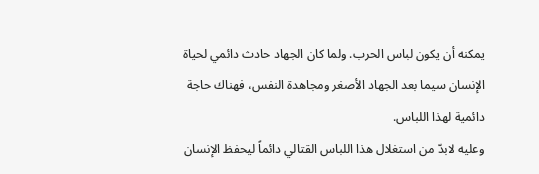يمكنه أن يكون لباس الحرب. ولما كان الجهاد حادث دائمي لحياة الإنسان سيما بعد الجهاد الأصغر ومجاهدة النفس، فهناك حاجة دائمية لهذا اللباس.
وعليه لابدّ من استغلال هذا اللباس القتالي دائماً ليحفظ الإنسان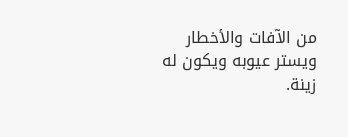من الآفات والأخطار ويستر عيوبه ويكون له زينة.